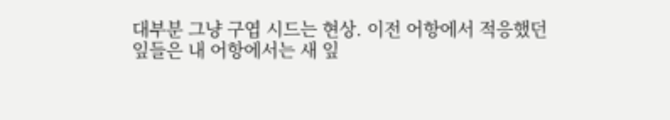대부분 그냥 구엽 시드는 현상. 이전 어항에서 적응했던 잎들은 내 어항에서는 새 잎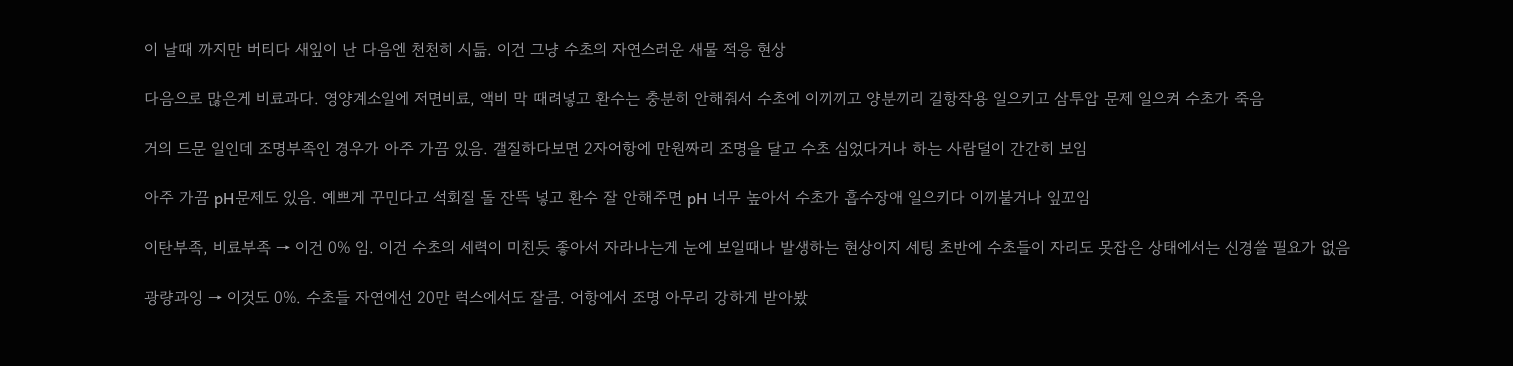이 날때 까지만 버티다 새잎이 난 다음엔 천천히 시듦. 이건 그냥 수초의 자연스러운 새물 적응 현상

다음으로 많은게 비료과다. 영양계소일에 저면비료, 액비 막 때려넣고 환수는 충분히 안해줘서 수초에 이끼끼고 양분끼리 길항작용 일으키고 삼투압 문제 일으켜 수초가 죽음

거의 드문 일인데 조명부족인 경우가 아주 가끔 있음. 갤질하다보면 2자어항에 만원짜리 조명을 달고 수초 심었다거나 하는 사람덜이 간간히 보임

아주 가끔 pH문제도 있음. 예쁘게 꾸민다고 석회질 돌 잔뜩 넣고 환수 잘 안해주면 pH 너무 높아서 수초가 흡수장애 일으키다 이끼붙거나 잎꼬임

이탄부족, 비료부족 → 이건 0% 임. 이건 수초의 세력이 미친듯 좋아서 자라나는게 눈에 보일때나 발생하는 현상이지 세팅 초반에 수초들이 자리도 못잡은 상태에서는 신경쓸 필요가 없음

광량과잉 → 이것도 0%. 수초들 자연에선 20만 럭스에서도 잘큼. 어항에서 조명 아무리 강하게 받아봤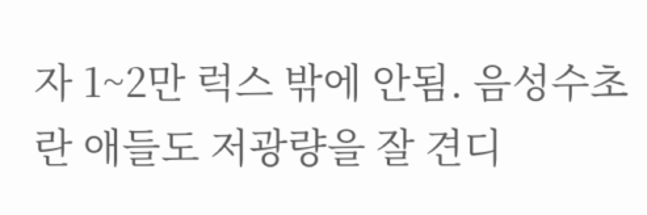자 1~2만 럭스 밖에 안됨. 음성수초란 애들도 저광량을 잘 견디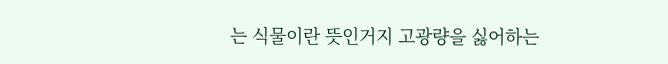는 식물이란 뜻인거지 고광량을 싫어하는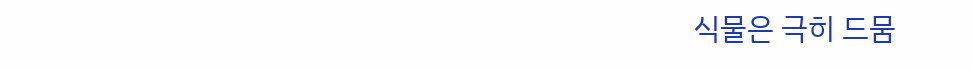식물은 극히 드뭄